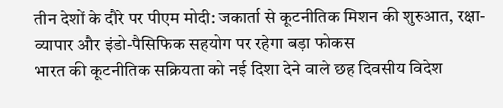तीन देशों के दौरे पर पीएम मोदी: जकार्ता से कूटनीतिक मिशन की शुरुआत, रक्षा-व्यापार और इंडो-पैसिफिक सहयोग पर रहेगा बड़ा फोकस
भारत की कूटनीतिक सक्रियता को नई दिशा देने वाले छह दिवसीय विदेश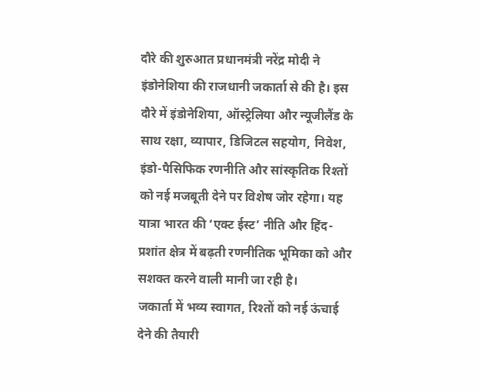दौरे की शुरुआत प्रधानमंत्री नरेंद्र मोदी ने इंडोनेशिया की राजधानी जकार्ता से की है। इस दौरे में इंडोनेशिया, ऑस्ट्रेलिया और न्यूजीलैंड के साथ रक्षा, व्यापार, डिजिटल सहयोग, निवेश, इंडो-पैसिफिक रणनीति और सांस्कृतिक रिश्तों को नई मजबूती देने पर विशेष जोर रहेगा। यह यात्रा भारत की ‘एक्ट ईस्ट’ नीति और हिंद-प्रशांत क्षेत्र में बढ़ती रणनीतिक भूमिका को और सशक्त करने वाली मानी जा रही है।
जकार्ता में भव्य स्वागत, रिश्तों को नई ऊंचाई देने की तैयारी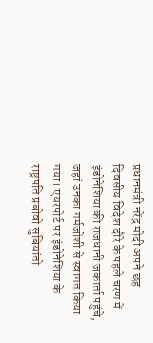प्रधानमंत्री नरेंद्र मोदी अपने छह दिवसीय विदेश दौरे के पहले चरण में इंडोनेशिया की राजधानी जकार्ता पहुंचे, जहां उनका गर्मजोशी से स्वागत किया गया। एयरपोर्ट पर इंडोनेशिया के राष्ट्रपति प्रबोवो सुबियांतो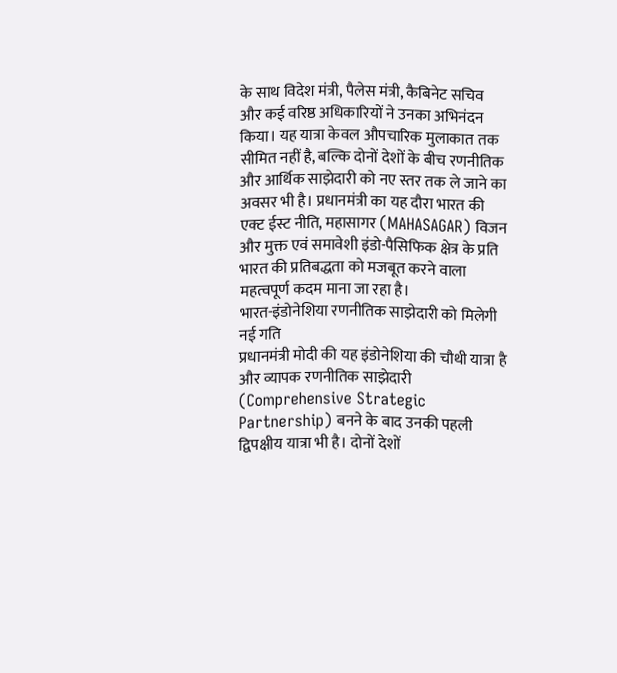के साथ विदेश मंत्री, पैलेस मंत्री, कैबिनेट सचिव और कई वरिष्ठ अधिकारियों ने उनका अभिनंदन किया। यह यात्रा केवल औपचारिक मुलाकात तक सीमित नहीं है, बल्कि दोनों देशों के बीच रणनीतिक और आर्थिक साझेदारी को नए स्तर तक ले जाने का अवसर भी है। प्रधानमंत्री का यह दौरा भारत की एक्ट ईस्ट नीति, महासागर (MAHASAGAR) विजन और मुक्त एवं समावेशी इंडो-पैसिफिक क्षेत्र के प्रति भारत की प्रतिबद्धता को मजबूत करने वाला महत्वपूर्ण कदम माना जा रहा है।
भारत-इंडोनेशिया रणनीतिक साझेदारी को मिलेगी नई गति
प्रधानमंत्री मोदी की यह इंडोनेशिया की चौथी यात्रा है और व्यापक रणनीतिक साझेदारी (Comprehensive Strategic Partnership) बनने के बाद उनकी पहली द्विपक्षीय यात्रा भी है। दोनों देशों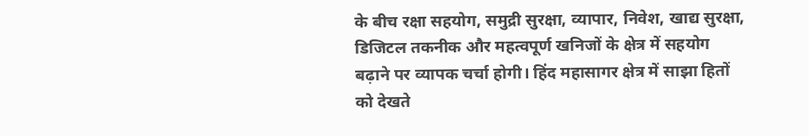के बीच रक्षा सहयोग, समुद्री सुरक्षा, व्यापार, निवेश, खाद्य सुरक्षा, डिजिटल तकनीक और महत्वपूर्ण खनिजों के क्षेत्र में सहयोग बढ़ाने पर व्यापक चर्चा होगी। हिंद महासागर क्षेत्र में साझा हितों को देखते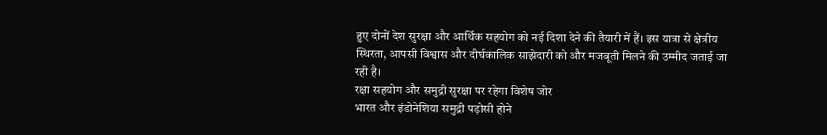हुए दोनों देश सुरक्षा और आर्थिक सहयोग को नई दिशा देने की तैयारी में हैं। इस यात्रा से क्षेत्रीय स्थिरता, आपसी विश्वास और दीर्घकालिक साझेदारी को और मजबूती मिलने की उम्मीद जताई जा रही है।
रक्षा सहयोग और समुद्री सुरक्षा पर रहेगा विशेष जोर
भारत और इंडोनेशिया समुद्री पड़ोसी होने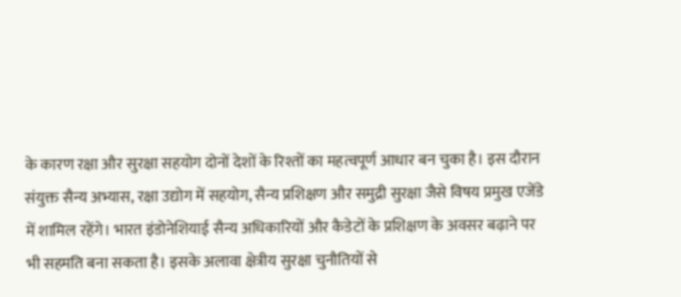के कारण रक्षा और सुरक्षा सहयोग दोनों देशों के रिश्तों का महत्वपूर्ण आधार बन चुका है। इस दौरान संयुक्त सैन्य अभ्यास, रक्षा उद्योग में सहयोग, सैन्य प्रशिक्षण और समुद्री सुरक्षा जैसे विषय प्रमुख एजेंडे में शामिल रहेंगे। भारत इंडोनेशियाई सैन्य अधिकारियों और कैडेटों के प्रशिक्षण के अवसर बढ़ाने पर भी सहमति बना सकता है। इसके अलावा क्षेत्रीय सुरक्षा चुनौतियों से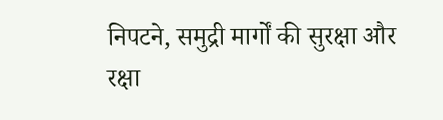निपटने, समुद्री मार्गों की सुरक्षा और रक्षा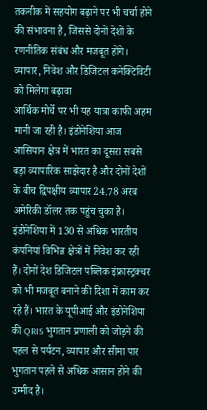तकनीक में सहयोग बढ़ाने पर भी चर्चा होने की संभावना है, जिससे दोनों देशों के रणनीतिक संबंध और मजबूत होंगे।
व्यापार, निवेश और डिजिटल कनेक्टिविटी को मिलेगा बढ़ावा
आर्थिक मोर्चे पर भी यह यात्रा काफी अहम मानी जा रही है। इंडोनेशिया आज आसियान क्षेत्र में भारत का दूसरा सबसे बड़ा व्यापारिक साझेदार है और दोनों देशों के बीच द्विपक्षीय व्यापार 24.78 अरब अमेरिकी डॉलर तक पहुंच चुका है। इंडोनेशिया में 130 से अधिक भारतीय कंपनियां विभिन्न क्षेत्रों में निवेश कर रही हैं। दोनों देश डिजिटल पब्लिक इंफ्रास्ट्रक्चर को भी मजबूत बनाने की दिशा में काम कर रहे हैं। भारत के यूपीआई और इंडोनेशिया की QRIS भुगतान प्रणाली को जोड़ने की पहल से पर्यटन, व्यापार और सीमा पार भुगतान पहले से अधिक आसान होने की उम्मीद है।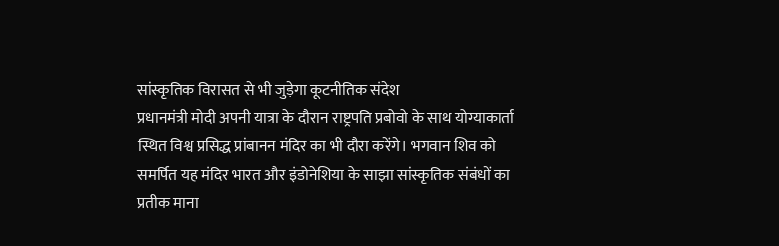सांस्कृतिक विरासत से भी जुड़ेगा कूटनीतिक संदेश
प्रधानमंत्री मोदी अपनी यात्रा के दौरान राष्ट्रपति प्रबोवो के साथ योग्याकार्ता स्थित विश्व प्रसिद्ध प्रांबानन मंदिर का भी दौरा करेंगे। भगवान शिव को समर्पित यह मंदिर भारत और इंडोनेशिया के साझा सांस्कृतिक संबंधों का प्रतीक माना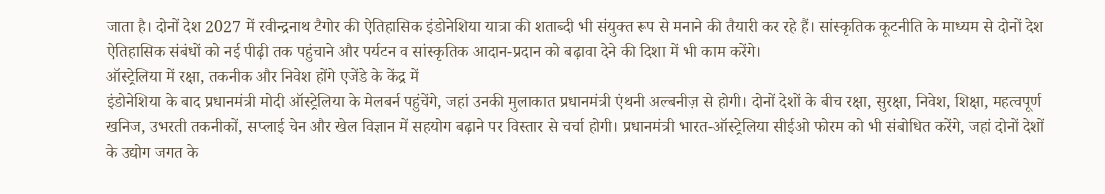जाता है। दोनों देश 2027 में रवीन्द्रनाथ टैगोर की ऐतिहासिक इंडोनेशिया यात्रा की शताब्दी भी संयुक्त रूप से मनाने की तैयारी कर रहे हैं। सांस्कृतिक कूटनीति के माध्यम से दोनों देश ऐतिहासिक संबंधों को नई पीढ़ी तक पहुंचाने और पर्यटन व सांस्कृतिक आदान-प्रदान को बढ़ावा देने की दिशा में भी काम करेंगे।
ऑस्ट्रेलिया में रक्षा, तकनीक और निवेश होंगे एजेंडे के केंद्र में
इंडोनेशिया के बाद प्रधानमंत्री मोदी ऑस्ट्रेलिया के मेलबर्न पहुंचेंगे, जहां उनकी मुलाकात प्रधानमंत्री एंथनी अल्बनीज़ से होगी। दोनों देशों के बीच रक्षा, सुरक्षा, निवेश, शिक्षा, महत्वपूर्ण खनिज, उभरती तकनीकों, सप्लाई चेन और खेल विज्ञान में सहयोग बढ़ाने पर विस्तार से चर्चा होगी। प्रधानमंत्री भारत-ऑस्ट्रेलिया सीईओ फोरम को भी संबोधित करेंगे, जहां दोनों देशों के उद्योग जगत के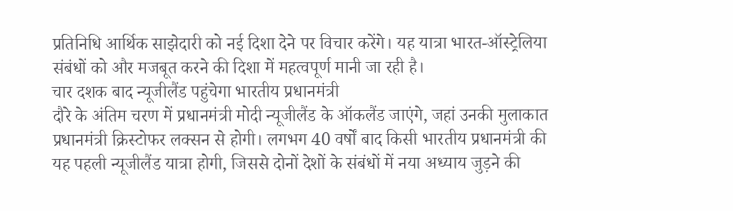प्रतिनिधि आर्थिक साझेदारी को नई दिशा देने पर विचार करेंगे। यह यात्रा भारत-ऑस्ट्रेलिया संबंधों को और मजबूत करने की दिशा में महत्वपूर्ण मानी जा रही है।
चार दशक बाद न्यूजीलैंड पहुंचेगा भारतीय प्रधानमंत्री
दौरे के अंतिम चरण में प्रधानमंत्री मोदी न्यूजीलैंड के ऑकलैंड जाएंगे, जहां उनकी मुलाकात प्रधानमंत्री क्रिस्टोफर लक्सन से होगी। लगभग 40 वर्षों बाद किसी भारतीय प्रधानमंत्री की यह पहली न्यूजीलैंड यात्रा होगी, जिससे दोनों देशों के संबंधों में नया अध्याय जुड़ने की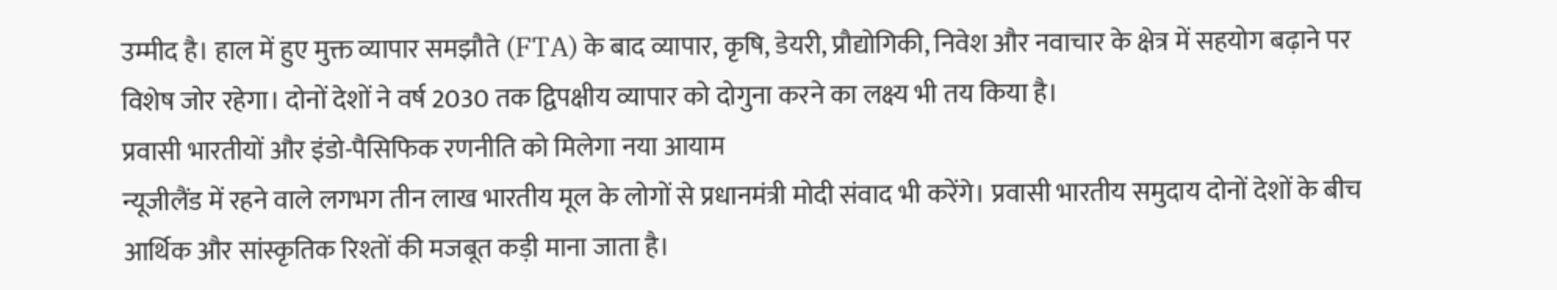उम्मीद है। हाल में हुए मुक्त व्यापार समझौते (FTA) के बाद व्यापार, कृषि, डेयरी, प्रौद्योगिकी, निवेश और नवाचार के क्षेत्र में सहयोग बढ़ाने पर विशेष जोर रहेगा। दोनों देशों ने वर्ष 2030 तक द्विपक्षीय व्यापार को दोगुना करने का लक्ष्य भी तय किया है।
प्रवासी भारतीयों और इंडो-पैसिफिक रणनीति को मिलेगा नया आयाम
न्यूजीलैंड में रहने वाले लगभग तीन लाख भारतीय मूल के लोगों से प्रधानमंत्री मोदी संवाद भी करेंगे। प्रवासी भारतीय समुदाय दोनों देशों के बीच आर्थिक और सांस्कृतिक रिश्तों की मजबूत कड़ी माना जाता है।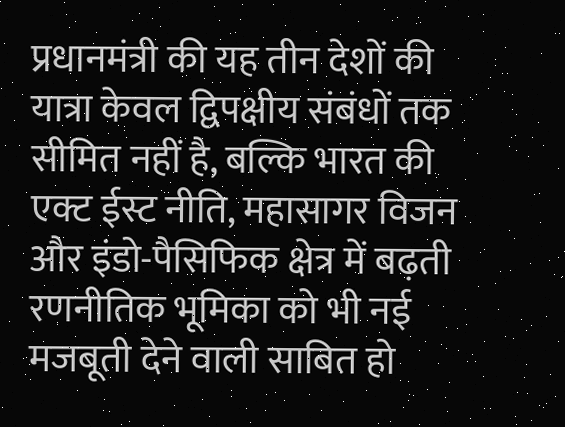प्रधानमंत्री की यह तीन देशों की यात्रा केवल द्विपक्षीय संबंधों तक सीमित नहीं है, बल्कि भारत की एक्ट ईस्ट नीति, महासागर विजन और इंडो-पैसिफिक क्षेत्र में बढ़ती रणनीतिक भूमिका को भी नई मजबूती देने वाली साबित हो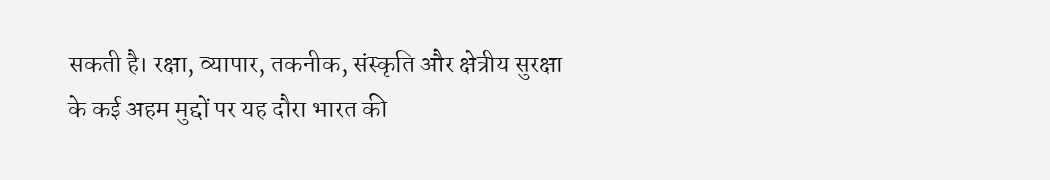सकती है। रक्षा, व्यापार, तकनीक, संस्कृति और क्षेत्रीय सुरक्षा के कई अहम मुद्दों पर यह दौरा भारत की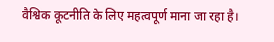वैश्विक कूटनीति के लिए महत्वपूर्ण माना जा रहा है।